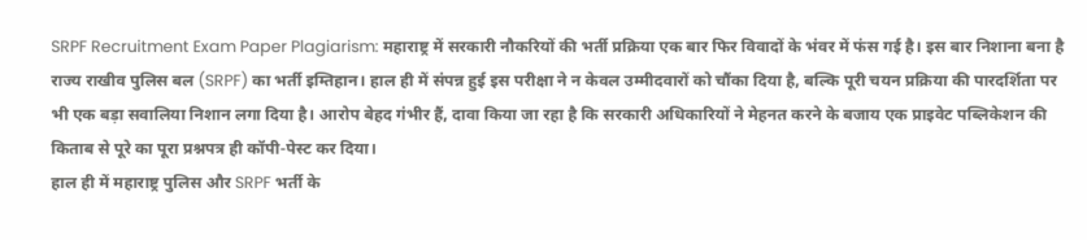SRPF Recruitment Exam Paper Plagiarism: महाराष्ट्र में सरकारी नौकरियों की भर्ती प्रक्रिया एक बार फिर विवादों के भंवर में फंस गई है। इस बार निशाना बना है राज्य राखीव पुलिस बल (SRPF) का भर्ती इम्तिहान। हाल ही में संपन्न हुई इस परीक्षा ने न केवल उम्मीदवारों को चौंका दिया है, बल्कि पूरी चयन प्रक्रिया की पारदर्शिता पर भी एक बड़ा सवालिया निशान लगा दिया है। आरोप बेहद गंभीर हैं, दावा किया जा रहा है कि सरकारी अधिकारियों ने मेहनत करने के बजाय एक प्राइवेट पब्लिकेशन की किताब से पूरे का पूरा प्रश्नपत्र ही कॉपी-पेस्ट कर दिया।
हाल ही में महाराष्ट्र पुलिस और SRPF भर्ती के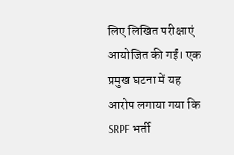लिए लिखित परीक्षाएं आयोजित की गईं। एक प्रमुख घटना में यह आरोप लगाया गया कि SRPF भर्ती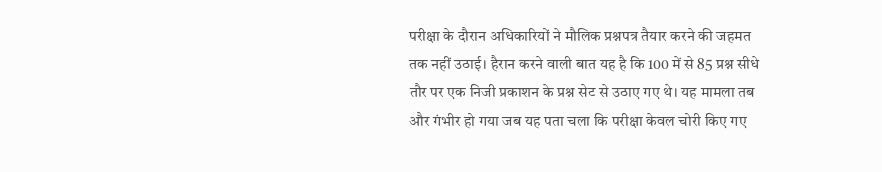परीक्षा के दौरान अधिकारियों ने मौलिक प्रश्नपत्र तैयार करने की जहमत तक नहीं उठाई। हैरान करने वाली बात यह है कि 100 में से 85 प्रश्न सीधे तौर पर एक निजी प्रकाशन के प्रश्न सेट से उठाए गए थे। यह मामला तब और गंभीर हो गया जब यह पता चला कि परीक्षा केवल चोरी किए गए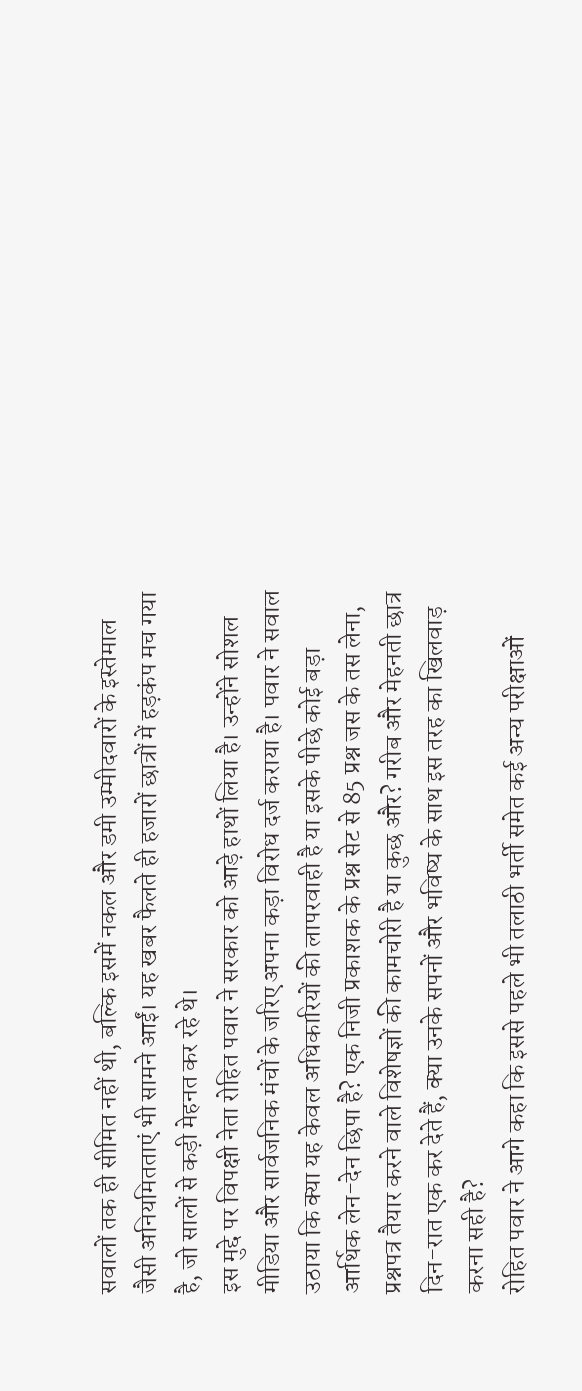सवालों तक ही सीमित नहीं थी, बल्कि इसमें नकल और डमी उम्मीदवारों के इस्तेमाल जैसी अनियमितताएं भी सामने आईं। यह खबर फैलते ही हजारों छात्रों में हड़कंप मच गया है, जो सालों से कड़ी मेहनत कर रहे थे।
इस मुद्दे पर विपक्षी नेता रोहित पवार ने सरकार को आड़े हाथों लिया है। उन्होंने सोशल मीडिया और सार्वजनिक मंचों के जरिए अपना कड़ा विरोध दर्ज कराया है। पवार ने सवाल उठाया कि क्या यह केवल अधिकारियों की लापरवाही है या इसके पीछे कोई बड़ा आर्थिक लेन-देन छिपा है? एक निजी प्रकाशक के प्रश्न सेट से 85 प्रश्न जस के तस लेना, प्रश्नपत्र तैयार करने वाले विशेषज्ञों की कामचोरी है या कुछ और? गरीब और मेहनती छात्र दिन-रात एक कर देते हैं, क्या उनके सपनों और भविष्य के साथ इस तरह का खिलवाड़ करना सही है?
रोहित पवार ने आगे कहा कि इससे पहले भी तलाठी भर्ती समेत कई अन्य परीक्षाओं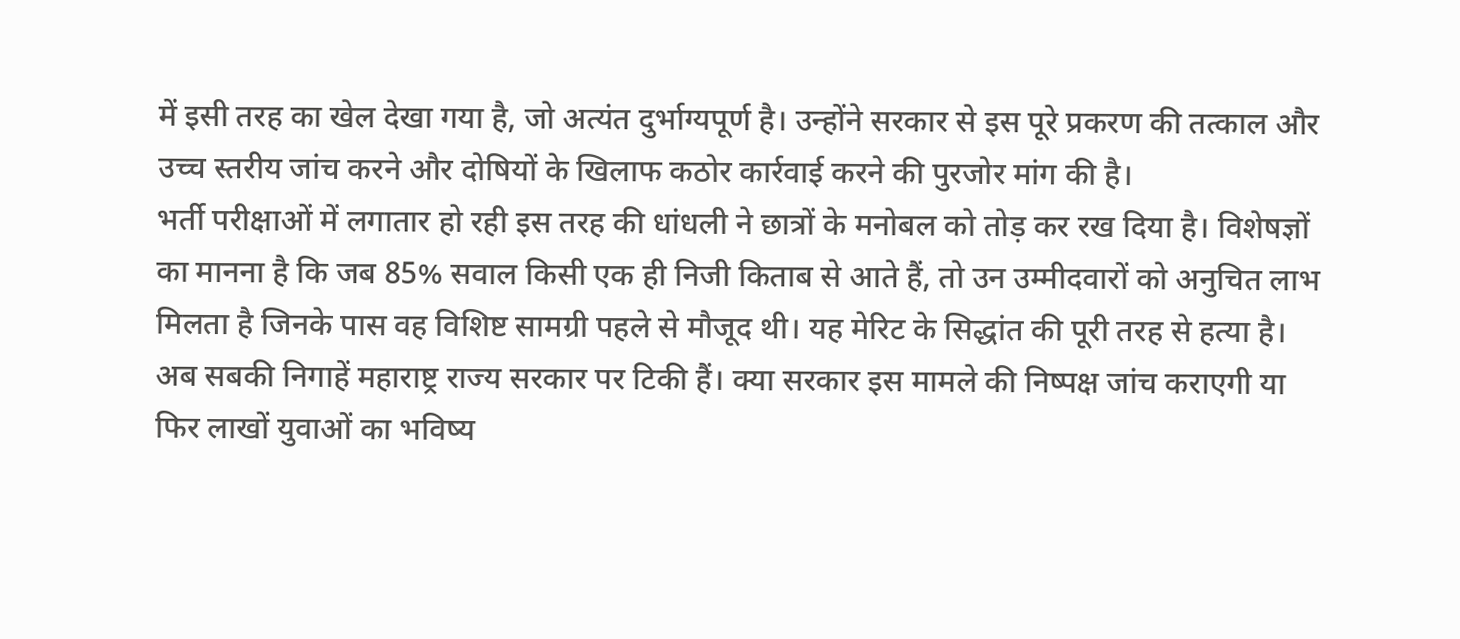में इसी तरह का खेल देखा गया है, जो अत्यंत दुर्भाग्यपूर्ण है। उन्होंने सरकार से इस पूरे प्रकरण की तत्काल और उच्च स्तरीय जांच करने और दोषियों के खिलाफ कठोर कार्रवाई करने की पुरजोर मांग की है।
भर्ती परीक्षाओं में लगातार हो रही इस तरह की धांधली ने छात्रों के मनोबल को तोड़ कर रख दिया है। विशेषज्ञों का मानना है कि जब 85% सवाल किसी एक ही निजी किताब से आते हैं, तो उन उम्मीदवारों को अनुचित लाभ मिलता है जिनके पास वह विशिष्ट सामग्री पहले से मौजूद थी। यह मेरिट के सिद्धांत की पूरी तरह से हत्या है।
अब सबकी निगाहें महाराष्ट्र राज्य सरकार पर टिकी हैं। क्या सरकार इस मामले की निष्पक्ष जांच कराएगी या फिर लाखों युवाओं का भविष्य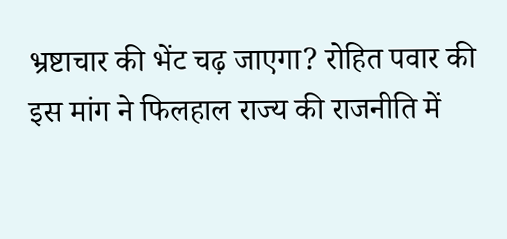भ्रष्टाचार की भेंट चढ़ जाएगा? रोहित पवार की इस मांग ने फिलहाल राज्य की राजनीति में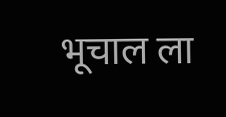भूचाल ला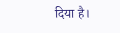दिया है।